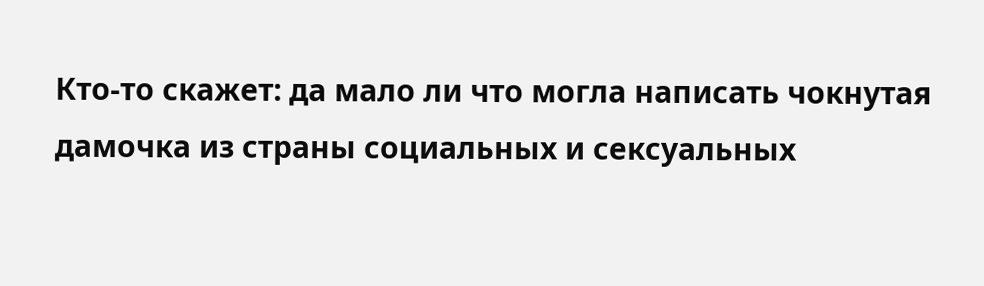Кто-то скажет: да мало ли что могла написать чокнутая дамочка из страны социальных и сексуальных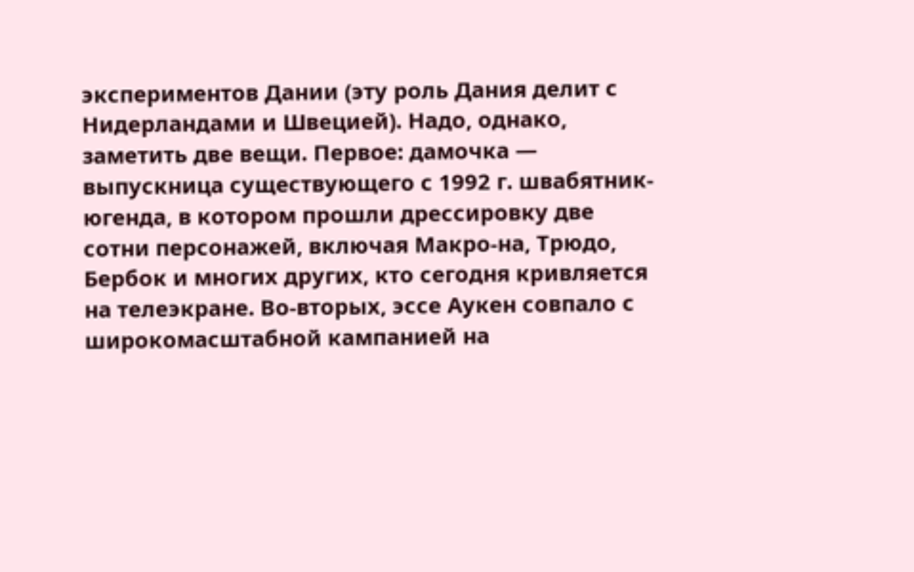экспериментов Дании (эту роль Дания делит с Нидерландами и Швецией). Надо, однако, заметить две вещи. Первое: дамочка — выпускница существующего с 1992 г. швабятник-югенда, в котором прошли дрессировку две сотни персонажей, включая Макро-на, Трюдо, Бербок и многих других, кто сегодня кривляется на телеэкране. Во-вторых, эссе Аукен совпало с широкомасштабной кампанией на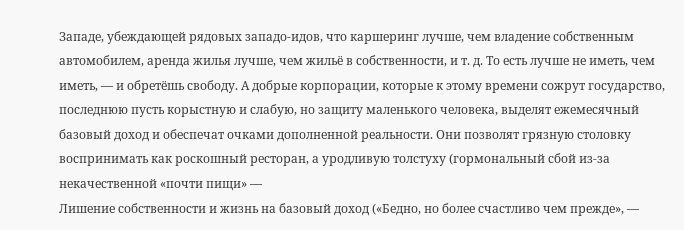Западе, убеждающей рядовых западо-идов, что каршеринг лучше, чем владение собственным автомобилем, аренда жилья лучше, чем жильё в собственности, и т. д. То есть лучше не иметь, чем иметь, — и обретёшь свободу. А добрые корпорации, которые к этому времени сожрут государство, последнюю пусть корыстную и слабую, но защиту маленького человека, выделят ежемесячный базовый доход и обеспечат очками дополненной реальности. Они позволят грязную столовку воспринимать как роскошный ресторан, а уродливую толстуху (гормональный сбой из-за некачественной «почти пищи» —
Лишение собственности и жизнь на базовый доход («Бедно, но более счастливо чем прежде», —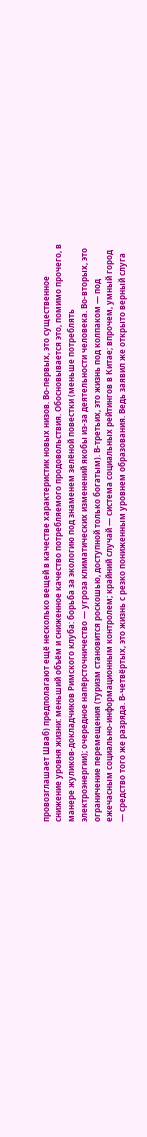провозглашает Шваб) предполагают ещё несколько вещей в качестве характеристик новых низов. Во-первых, это существенное снижение уровня жизни: меньший объём и сниженное качество потребляемого продовольствия. Обосновывается это, помимо прочего, в манере жуликов-докладчиков Римского клуба: борьба за экологию под знаменем зелёной повестки (меньше потреблять электроэнергии); очередное напёрсточничество — угроза климатических изменений якобы из-за деятельности человека. Во-вторых, это ограничение перемещения (туризм становится роскошью, доступной только богатым). В-третьих, это жизнь под колпаком — под ежечасным социально-информационным контролем; крайний случай — система социальных рейтингов в Китае; впрочем, умный город — средство того же разряда. В-четвёртых, это жизнь с резко пониженным уровнем образования. Ведь заявил же открыто верный слуга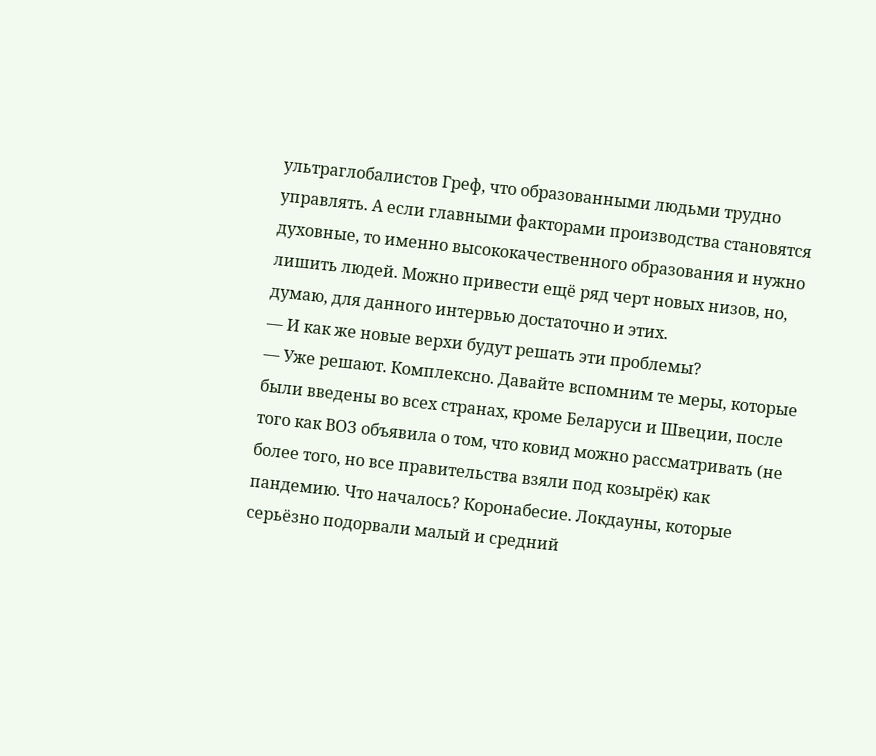ультраглобалистов Греф, что образованными людьми трудно управлять. А если главными факторами производства становятся духовные, то именно высококачественного образования и нужно лишить людей. Можно привести ещё ряд черт новых низов, но, думаю, для данного интервью достаточно и этих.
— И как же новые верхи будут решать эти проблемы?
— Уже решают. Комплексно. Давайте вспомним те меры, которые были введены во всех странах, кроме Беларуси и Швеции, после того как ВОЗ объявила о том, что ковид можно рассматривать (не более того, но все правительства взяли под козырёк) как пандемию. Что началось? Коронабесие. Локдауны, которые серьёзно подорвали малый и средний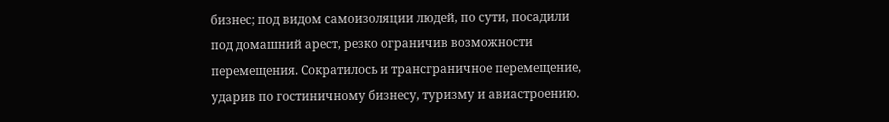бизнес; под видом самоизоляции людей, по сути, посадили под домашний арест, резко ограничив возможности перемещения. Сократилось и трансграничное перемещение, ударив по гостиничному бизнесу, туризму и авиастроению.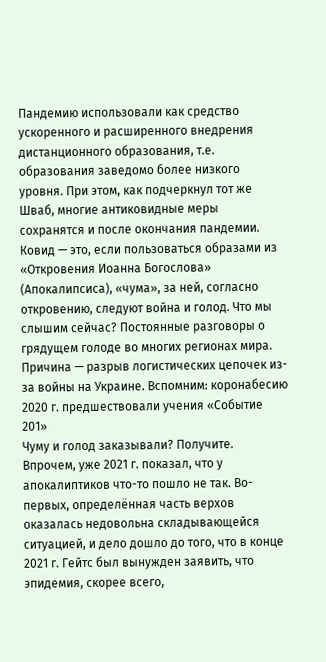Пандемию использовали как средство ускоренного и расширенного внедрения дистанционного образования, т.е. образования заведомо более низкого уровня. При этом, как подчеркнул тот же Шваб, многие антиковидные меры сохранятся и после окончания пандемии.
Ковид — это, если пользоваться образами из «Откровения Иоанна Богослова» (Апокалипсиса), «чума», за ней, согласно откровению, следуют война и голод. Что мы слышим сейчас? Постоянные разговоры о грядущем голоде во многих регионах мира. Причина — разрыв логистических цепочек из-за войны на Украине. Вспомним: коронабесию 2020 г. предшествовали учения «Событие 201»
Чуму и голод заказывали? Получите.
Впрочем, уже 2021 г. показал, что у апокалиптиков что-то пошло не так. Во-первых, определённая часть верхов оказалась недовольна складывающейся ситуацией, и дело дошло до того, что в конце 2021 г. Гейтс был вынужден заявить, что эпидемия, скорее всего,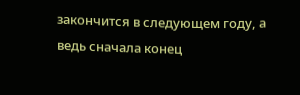закончится в следующем году, а ведь сначала конец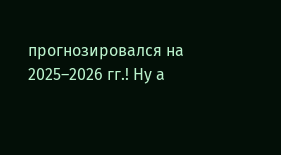прогнозировался на 2025–2026 гг.! Ну а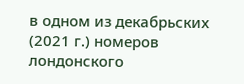в одном из декабрьских (2021 г.) номеров лондонского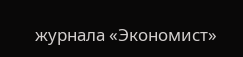журнала «Экономист»